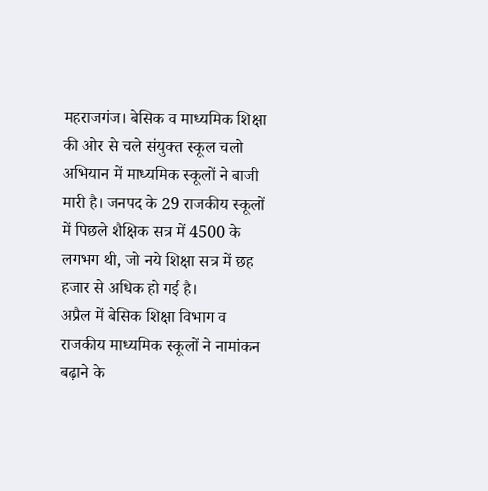महराजगंज। बेसिक व माध्यमिक शिक्षा की ओर से चले संयुक्त स्कूल चलो अभियान में माध्यमिक स्कूलों ने बाजी मारी है। जनपद के 29 राजकीय स्कूलों में पिछले शैक्षिक सत्र में 4500 के लगभग थी, जो नये शिक्षा सत्र में छह हजार से अधिक हो गई है।
अप्रैल में बेसिक शिक्षा विभाग व राजकीय माध्यमिक स्कूलों ने नामांकन बढ़ाने के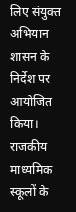लिए संयुक्त अभियान शासन के निर्देश पर आयोजित किया। राजकीय माध्यमिक स्कूलों के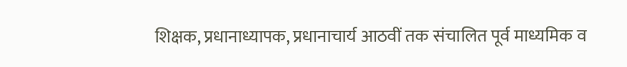शिक्षक, प्रधानाध्यापक, प्रधानाचार्य आठवीं तक संचालित पूर्व माध्यमिक व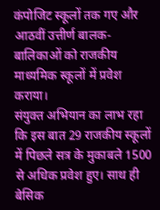कंपोजिट स्कूलों तक गए और आठवीं उत्तीर्ण बालक-बालिकाओं को राजकीय माध्यमिक स्कूलों में प्रवेश कराया।
संयुक्त अभियान का लाभ रहा कि इस बात 29 राजकीय स्कूलों में पिछले सत्र के मुकाबले 1500 से अधिक प्रवेश हुए। साथ ही बेसिक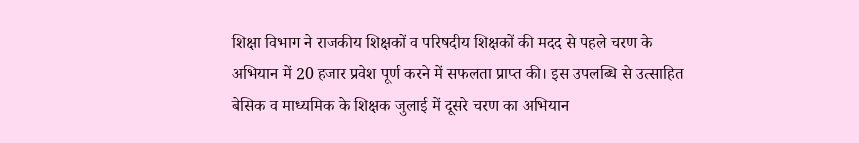शिक्षा विभाग ने राजकीय शिक्षकों व परिषदीय शिक्षकों की मदद से पहले चरण के अभियान में 20 हजार प्रवेश पूर्ण करने में सफलता प्राप्त की। इस उपलब्धि से उत्साहित बेसिक व माध्यमिक के शिक्षक जुलाई में दूसरे चरण का अभियान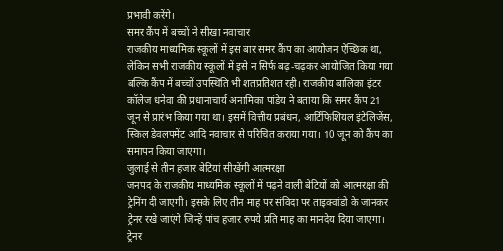प्रभावी करेंगे।
समर कैंप में बच्चों ने सीखा नवाचार
राजकीय माध्यमिक स्कूलों में इस बार समर कैंप का आयोजन ऐच्छिक था, लेकिन सभी राजकीय स्कूलों में इसे न सिर्फ बढ़-चढ़कर आयोजित किया गया बल्कि कैंप में बच्चों उपस्थिति भी शतप्रतिशत रही। राजकीय बालिका इंटर कॉलेज धनेवा की प्रधानाचार्य अनामिका पांडेय ने बताया कि समर कैंप 21 जून से प्रारंभ किया गया था। इसमें वित्तीय प्रबंधन, आर्टिफिशियल इंटेलिजेंस, स्किल डेवलपमेंट आदि नवाचार से परिचित कराया गया। 10 जून को कैंप का समापन किया जाएगा।
जुलाई से तीन हजार बेटियां सीखेंगी आत्मरक्षा
जनपद के राजकीय माध्यमिक स्कूलों में पढ़ने वाली बेटियों को आत्मरक्षा की ट्रेनिंग दी जाएगी। इसके लिए तीन माह पर संविदा पर ताइक्वांडो के जानकर ट्रेनर रखे जाएंगे जिन्हें पांच हजार रुपये प्रति माह का मानदेय दिया जाएगा। ट्रेनर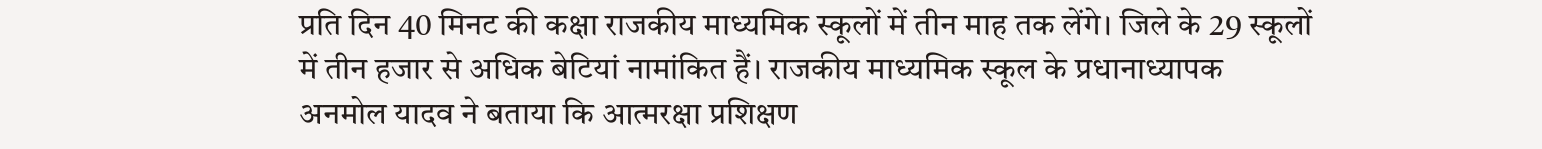प्रति दिन 40 मिनट की कक्षा राजकीय माध्यमिक स्कूलों में तीन माह तक लेंगे। जिले के 29 स्कूलों में तीन हजार से अधिक बेटियां नामांकित हैं। राजकीय माध्यमिक स्कूल के प्रधानाध्यापक अनमोल यादव ने बताया कि आत्मरक्षा प्रशिक्षण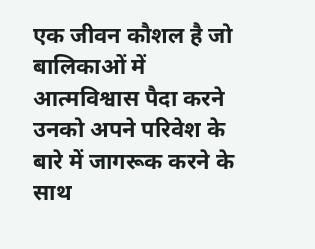एक जीवन कौशल है जो बालिकाओं में आत्मविश्वास पैदा करने उनको अपने परिवेश के बारे में जागरूक करने के साथ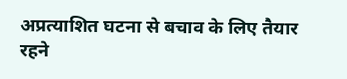अप्रत्याशित घटना से बचाव के लिए तैयार रहने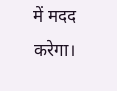में मदद करेगा।